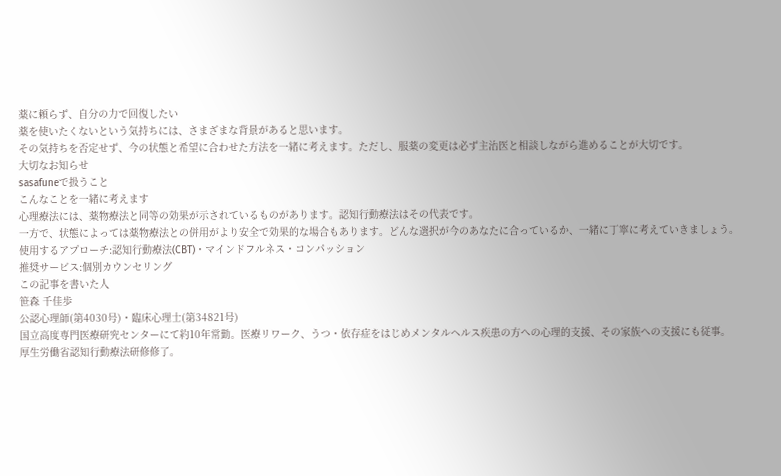薬に頼らず、自分の力で回復したい
薬を使いたくないという気持ちには、さまざまな背景があると思います。
その気持ちを否定せず、今の状態と希望に合わせた方法を一緒に考えます。ただし、服薬の変更は必ず主治医と相談しながら進めることが大切です。
大切なお知らせ
sasafuneで扱うこと
こんなことを一緒に考えます
心理療法には、薬物療法と同等の効果が示されているものがあります。認知行動療法はその代表です。
一方で、状態によっては薬物療法との併用がより安全で効果的な場合もあります。どんな選択が今のあなたに合っているか、一緒に丁寧に考えていきましょう。
使用するアプローチ:認知行動療法(CBT)・マインドフルネス・コンパッション
推奨サービス:個別カウンセリング
この記事を書いた人
笹森 千佳歩
公認心理師(第4030号)・臨床心理士(第34821号)
国立高度専門医療研究センターにて約10年常勤。医療リワーク、うつ・依存症をはじめメンタルヘルス疾患の方への心理的支援、その家族への支援にも従事。
厚生労働省認知行動療法研修修了。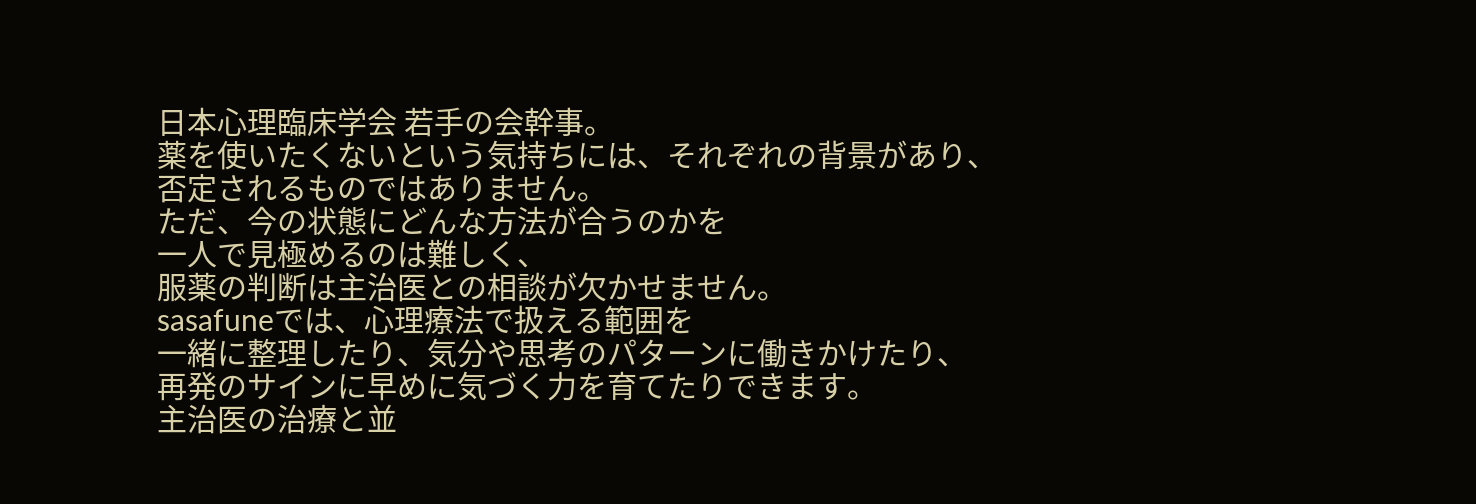日本心理臨床学会 若手の会幹事。
薬を使いたくないという気持ちには、それぞれの背景があり、
否定されるものではありません。
ただ、今の状態にどんな方法が合うのかを
一人で見極めるのは難しく、
服薬の判断は主治医との相談が欠かせません。
sasafuneでは、心理療法で扱える範囲を
一緒に整理したり、気分や思考のパターンに働きかけたり、
再発のサインに早めに気づく力を育てたりできます。
主治医の治療と並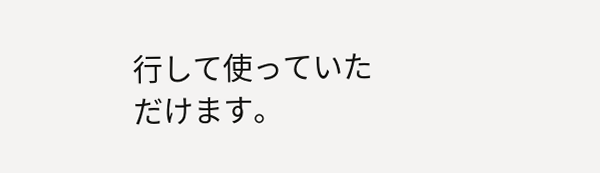行して使っていただけます。